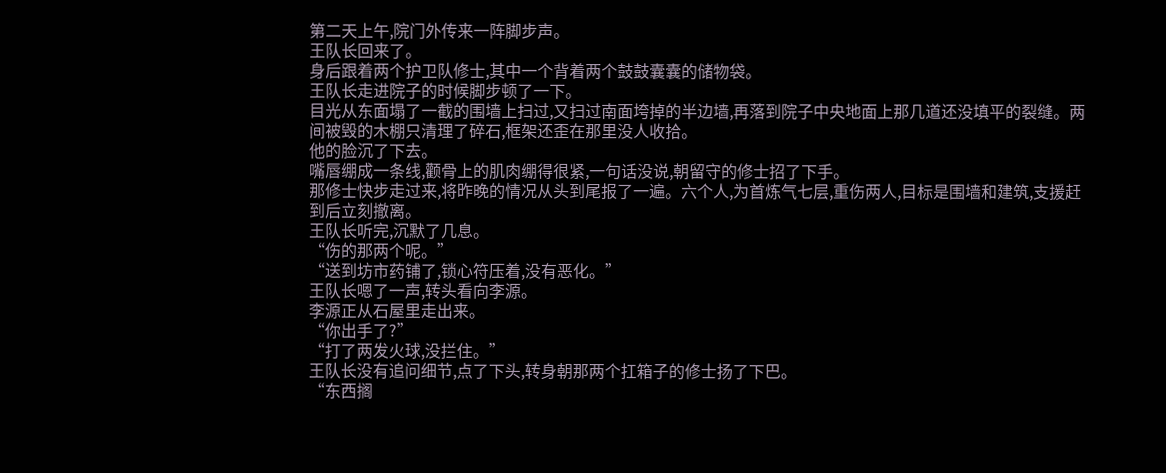第二天上午,院门外传来一阵脚步声。
王队长回来了。
身后跟着两个护卫队修士,其中一个背着两个鼓鼓囊囊的储物袋。
王队长走进院子的时候脚步顿了一下。
目光从东面塌了一截的围墙上扫过,又扫过南面垮掉的半边墙,再落到院子中央地面上那几道还没填平的裂缝。两间被毁的木棚只清理了碎石,框架还歪在那里没人收拾。
他的脸沉了下去。
嘴唇绷成一条线,颧骨上的肌肉绷得很紧,一句话没说,朝留守的修士招了下手。
那修士快步走过来,将昨晚的情况从头到尾报了一遍。六个人,为首炼气七层,重伤两人,目标是围墙和建筑,支援赶到后立刻撤离。
王队长听完,沉默了几息。
“伤的那两个呢。”
“送到坊市药铺了,锁心符压着,没有恶化。”
王队长嗯了一声,转头看向李源。
李源正从石屋里走出来。
“你出手了?”
“打了两发火球,没拦住。”
王队长没有追问细节,点了下头,转身朝那两个扛箱子的修士扬了下巴。
“东西搁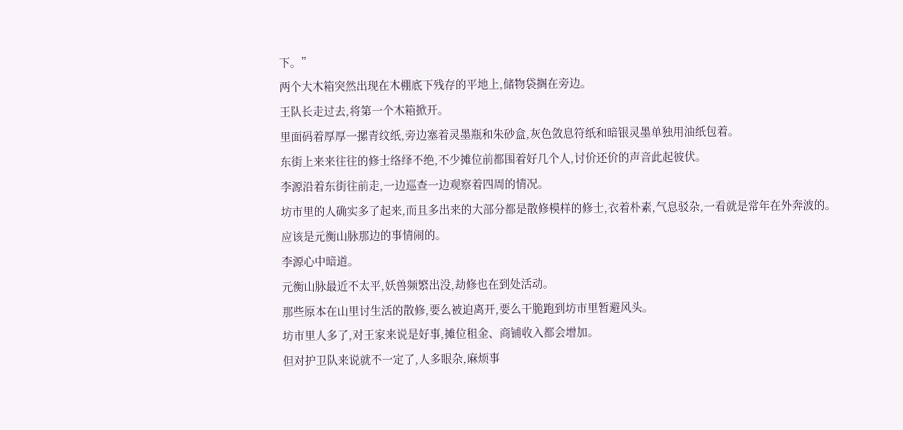下。”
两个大木箱突然出现在木棚底下残存的平地上,储物袋搁在旁边。
王队长走过去,将第一个木箱掀开。
里面码着厚厚一摞青纹纸,旁边塞着灵墨瓶和朱砂盒,灰色敛息符纸和暗银灵墨单独用油纸包着。
东街上来来往往的修士络绎不绝,不少摊位前都围着好几个人,讨价还价的声音此起彼伏。
李源沿着东街往前走,一边巡查一边观察着四周的情况。
坊市里的人确实多了起来,而且多出来的大部分都是散修模样的修士,衣着朴素,气息驳杂,一看就是常年在外奔波的。
应该是元衡山脉那边的事情闹的。
李源心中暗道。
元衡山脉最近不太平,妖兽频繁出没,劫修也在到处活动。
那些原本在山里讨生活的散修,要么被迫离开,要么干脆跑到坊市里暂避风头。
坊市里人多了,对王家来说是好事,摊位租金、商铺收入都会增加。
但对护卫队来说就不一定了,人多眼杂,麻烦事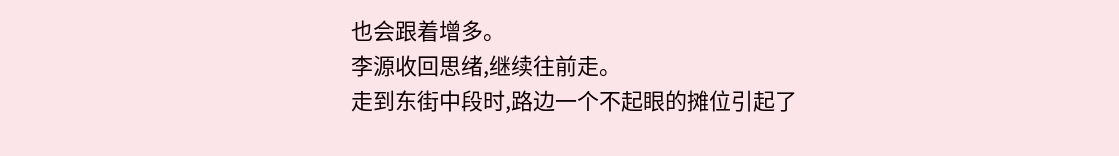也会跟着增多。
李源收回思绪,继续往前走。
走到东街中段时,路边一个不起眼的摊位引起了